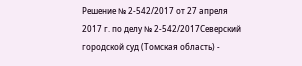Решение № 2-542/2017 от 27 апреля 2017 г. по делу № 2-542/2017Северский городской суд (Томская область) -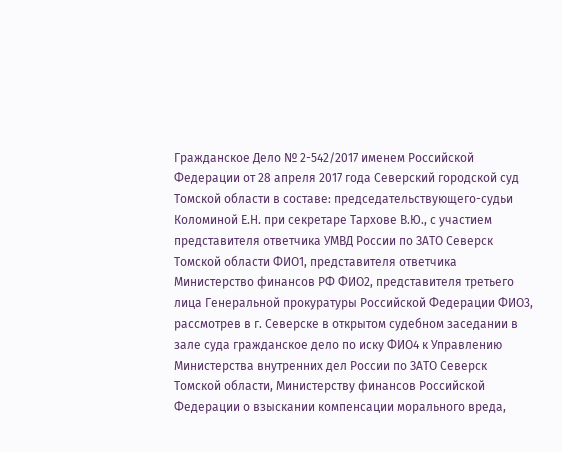Гражданское Дело № 2-542/2017 именем Российской Федерации от 28 апреля 2017 года Северский городской суд Томской области в составе: председательствующего-судьи Коломиной Е.Н. при секретаре Тархове В.Ю., с участием представителя ответчика УМВД России по ЗАТО Северск Томской области ФИО1, представителя ответчика Министерство финансов РФ ФИО2, представителя третьего лица Генеральной прокуратуры Российской Федерации ФИО3, рассмотрев в г. Северске в открытом судебном заседании в зале суда гражданское дело по иску ФИО4 к Управлению Министерства внутренних дел России по ЗАТО Северск Томской области, Министерству финансов Российской Федерации о взыскании компенсации морального вреда,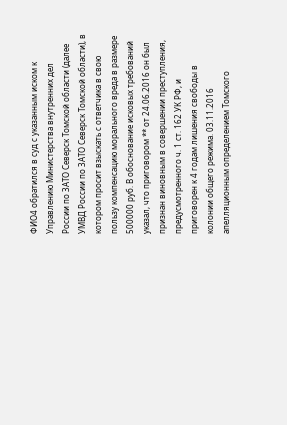ФИО4 обратился в суд с указанным иском к Управлению Министерства внутренних дел России по ЗАТО Северск Томской области (далее УМВД России по ЗАТО Северск Томской области), в котором просит взыскать с ответчика в свою пользу компенсацию морального вреда в размере 500000 руб. В обоснование исковых требований указал, что приговором ** от 24.06.2016 он был признан виновным в совершении преступления, предусмотренного ч. 1 ст. 162 УК РФ, и приговорен к 4 годам лишения свободы в колонии общего режима. 03.11.2016 апелляционным определением Томского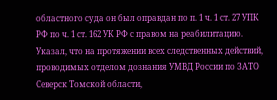областного суда он был оправдан по п. 1 ч. 1 ст. 27 УПК РФ по ч. 1 ст. 162 УК РФ с правом на реабилитацию. Указал, что на протяжении всех следственных действий, проводимых отделом дознания УМВД России по ЗАТО Северск Томской области,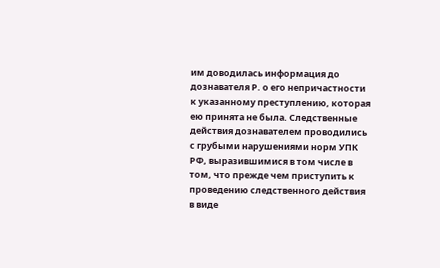им доводилась информация до дознавателя Р. о его непричастности к указанному преступлению, которая ею принята не была. Следственные действия дознавателем проводились с грубыми нарушениями норм УПК РФ, выразившимися в том числе в том, что прежде чем приступить к проведению следственного действия в виде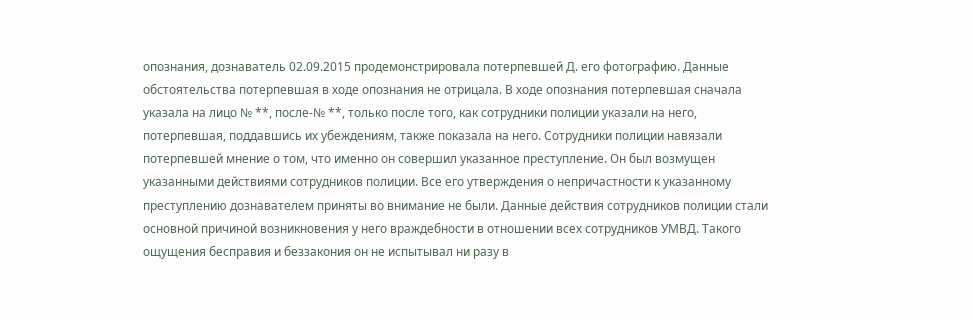опознания, дознаватель 02.09.2015 продемонстрировала потерпевшей Д. его фотографию. Данные обстоятельства потерпевшая в ходе опознания не отрицала. В ходе опознания потерпевшая сначала указала на лицо № **, после-№ **, только после того, как сотрудники полиции указали на него, потерпевшая, поддавшись их убеждениям, также показала на него. Сотрудники полиции навязали потерпевшей мнение о том, что именно он совершил указанное преступление. Он был возмущен указанными действиями сотрудников полиции. Все его утверждения о непричастности к указанному преступлению дознавателем приняты во внимание не были. Данные действия сотрудников полиции стали основной причиной возникновения у него враждебности в отношении всех сотрудников УМВД. Такого ощущения бесправия и беззакония он не испытывал ни разу в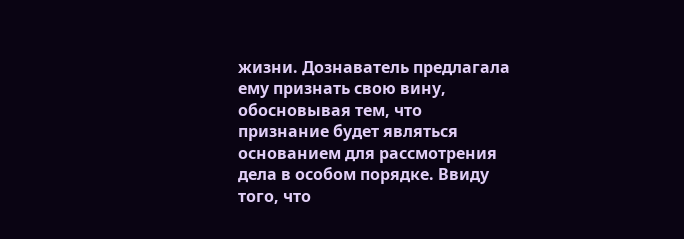жизни. Дознаватель предлагала ему признать свою вину, обосновывая тем, что признание будет являться основанием для рассмотрения дела в особом порядке. Ввиду того, что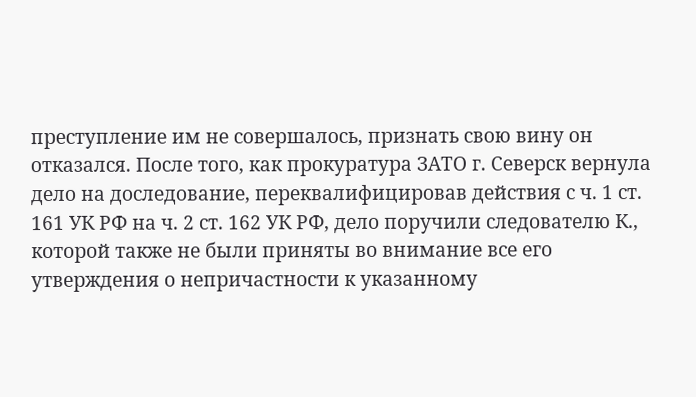преступление им не совершалось, признать свою вину он отказался. После того, как прокуратура ЗАТО г. Северск вернула дело на доследование, переквалифицировав действия с ч. 1 ст. 161 УК РФ на ч. 2 ст. 162 УК РФ, дело поручили следователю К., которой также не были приняты во внимание все его утверждения о непричастности к указанному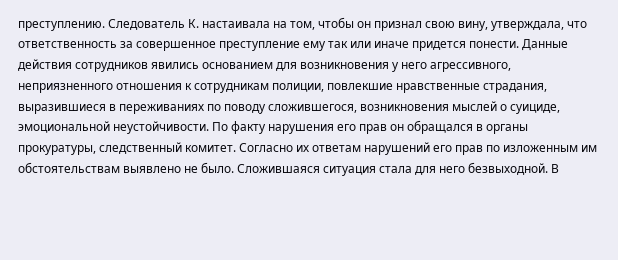преступлению. Следователь К. настаивала на том, чтобы он признал свою вину, утверждала, что ответственность за совершенное преступление ему так или иначе придется понести. Данные действия сотрудников явились основанием для возникновения у него агрессивного, неприязненного отношения к сотрудникам полиции, повлекшие нравственные страдания, выразившиеся в переживаниях по поводу сложившегося, возникновения мыслей о суициде, эмоциональной неустойчивости. По факту нарушения его прав он обращался в органы прокуратуры, следственный комитет. Согласно их ответам нарушений его прав по изложенным им обстоятельствам выявлено не было. Сложившаяся ситуация стала для него безвыходной. В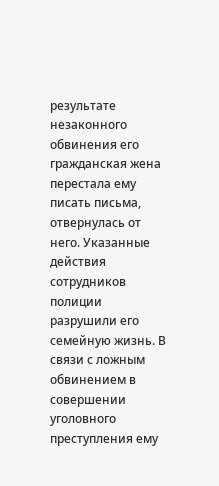результате незаконного обвинения его гражданская жена перестала ему писать письма, отвернулась от него. Указанные действия сотрудников полиции разрушили его семейную жизнь. В связи с ложным обвинением в совершении уголовного преступления ему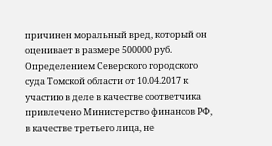причинен моральный вред, который он оценивает в размере 500000 руб. Определением Северского городского суда Томской области от 10.04.2017 к участию в деле в качестве соответчика привлечено Министерство финансов РФ, в качестве третьего лица, не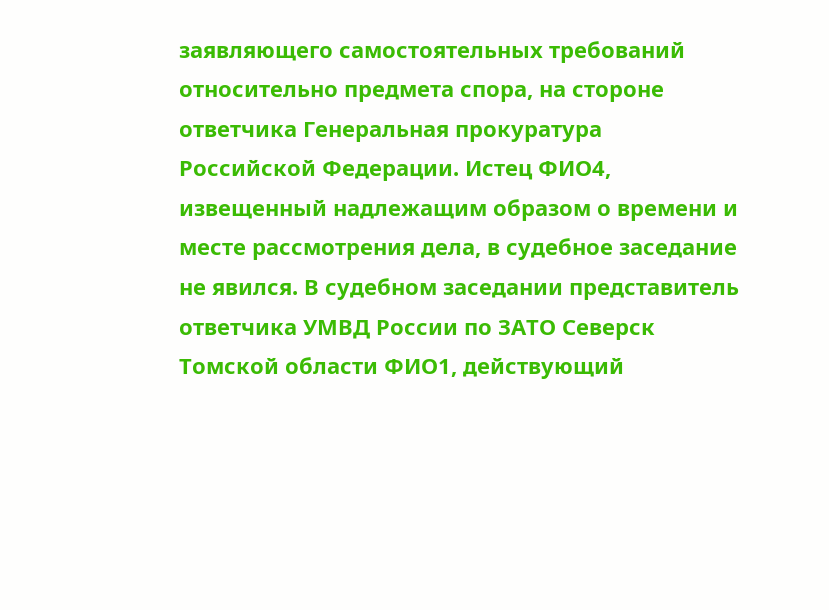заявляющего самостоятельных требований относительно предмета спора, на стороне ответчика Генеральная прокуратура Российской Федерации. Истец ФИО4, извещенный надлежащим образом о времени и месте рассмотрения дела, в судебное заседание не явился. В судебном заседании представитель ответчика УМВД России по ЗАТО Северск Томской области ФИО1, действующий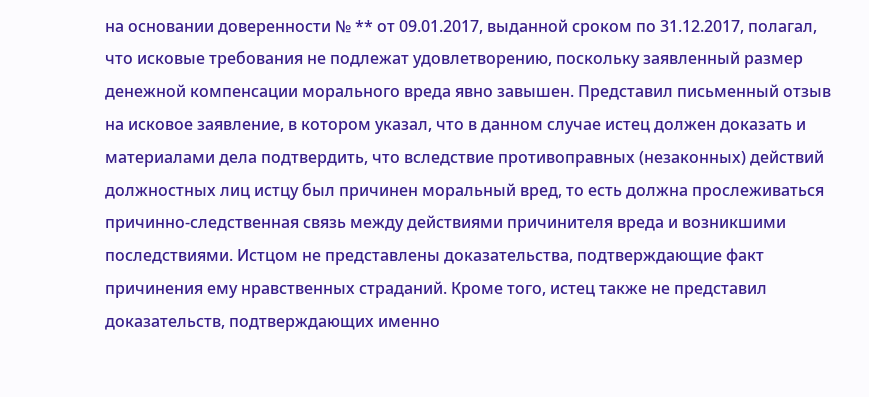на основании доверенности № ** от 09.01.2017, выданной сроком по 31.12.2017, полагал, что исковые требования не подлежат удовлетворению, поскольку заявленный размер денежной компенсации морального вреда явно завышен. Представил письменный отзыв на исковое заявление, в котором указал, что в данном случае истец должен доказать и материалами дела подтвердить, что вследствие противоправных (незаконных) действий должностных лиц истцу был причинен моральный вред, то есть должна прослеживаться причинно-следственная связь между действиями причинителя вреда и возникшими последствиями. Истцом не представлены доказательства, подтверждающие факт причинения ему нравственных страданий. Кроме того, истец также не представил доказательств, подтверждающих именно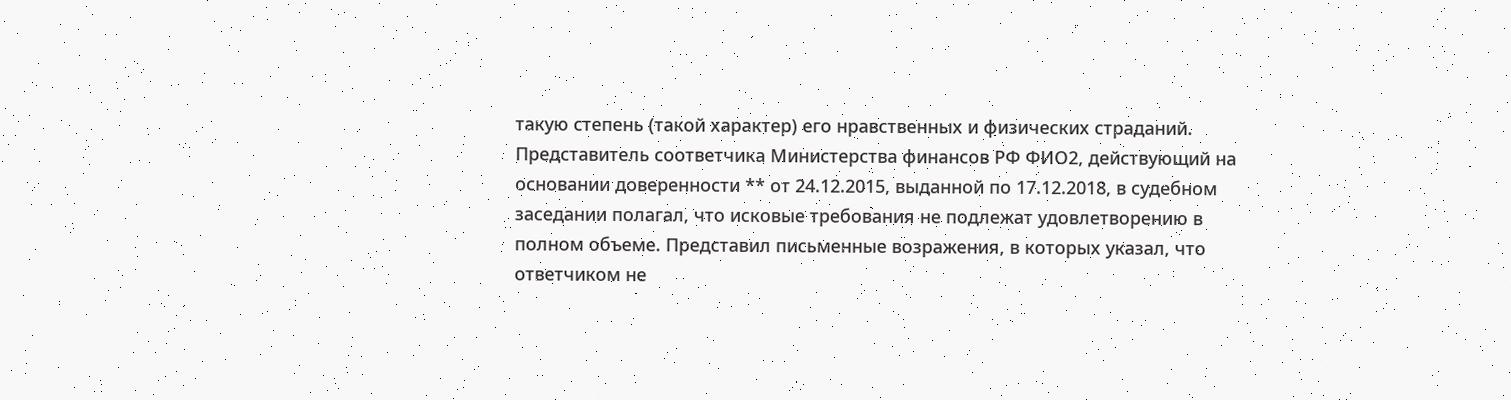такую степень (такой характер) его нравственных и физических страданий. Представитель соответчика Министерства финансов РФ ФИО2, действующий на основании доверенности ** от 24.12.2015, выданной по 17.12.2018, в судебном заседании полагал, что исковые требования не подлежат удовлетворению в полном объеме. Представил письменные возражения, в которых указал, что ответчиком не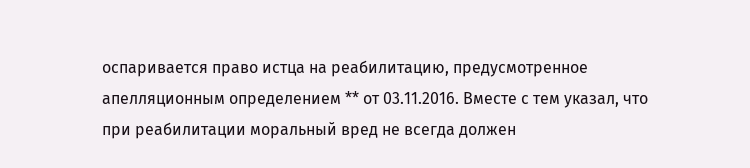оспаривается право истца на реабилитацию, предусмотренное апелляционным определением ** от 03.11.2016. Вместе с тем указал, что при реабилитации моральный вред не всегда должен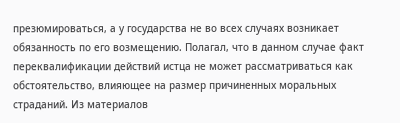презюмироваться, а у государства не во всех случаях возникает обязанность по его возмещению. Полагал, что в данном случае факт переквалификации действий истца не может рассматриваться как обстоятельство, влияющее на размер причиненных моральных страданий. Из материалов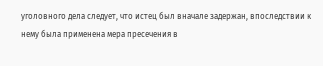уголовного дела следует, что истец был вначале задержан, впоследствии к нему была применена мера пресечения в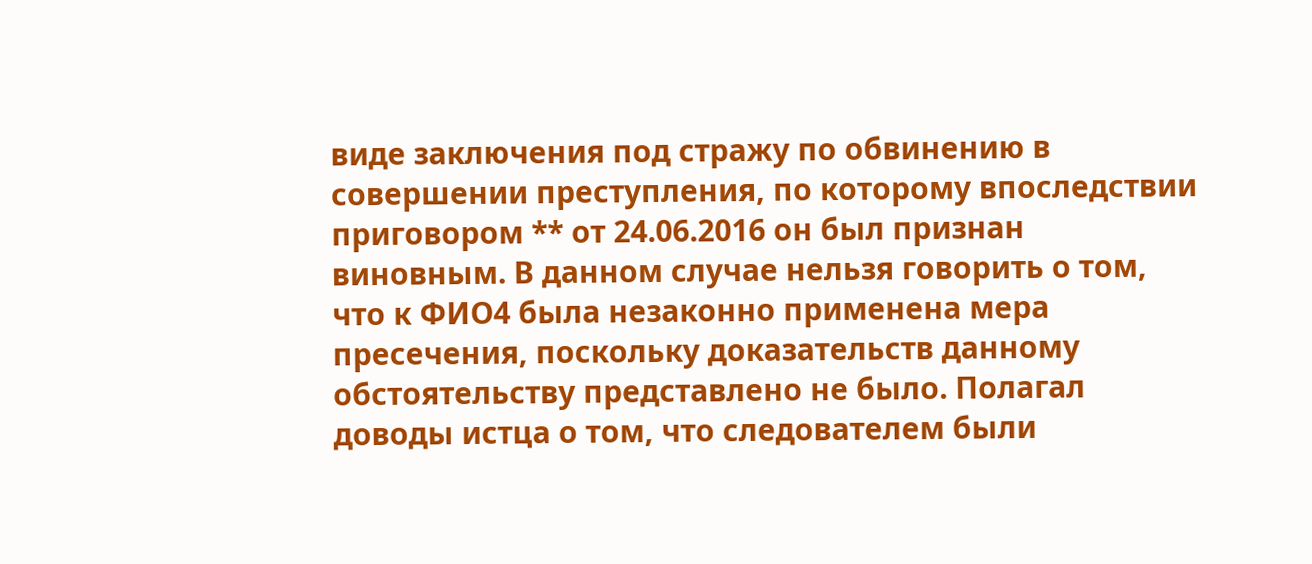виде заключения под стражу по обвинению в совершении преступления, по которому впоследствии приговором ** от 24.06.2016 он был признан виновным. В данном случае нельзя говорить о том, что к ФИО4 была незаконно применена мера пресечения, поскольку доказательств данному обстоятельству представлено не было. Полагал доводы истца о том, что следователем были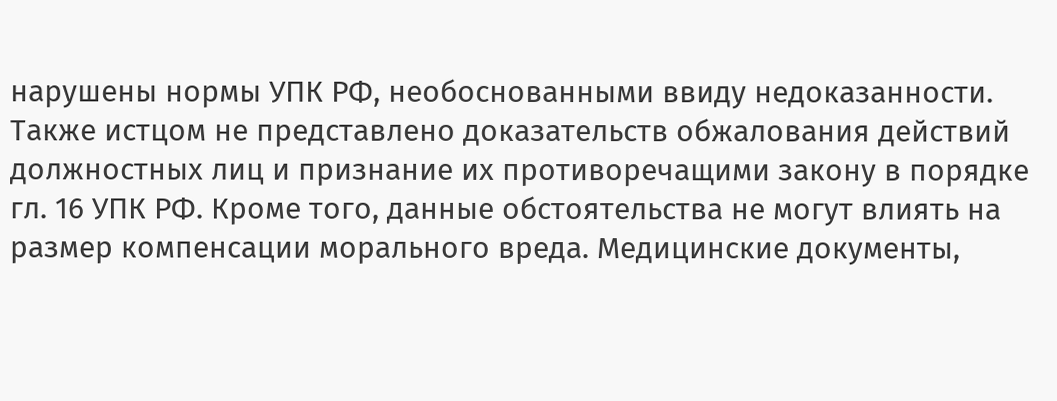нарушены нормы УПК РФ, необоснованными ввиду недоказанности. Также истцом не представлено доказательств обжалования действий должностных лиц и признание их противоречащими закону в порядке гл. 16 УПК РФ. Кроме того, данные обстоятельства не могут влиять на размер компенсации морального вреда. Медицинские документы,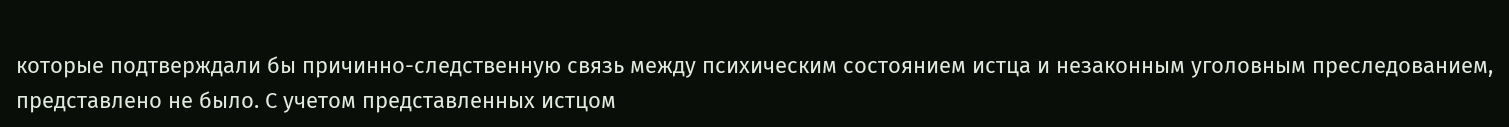которые подтверждали бы причинно-следственную связь между психическим состоянием истца и незаконным уголовным преследованием, представлено не было. С учетом представленных истцом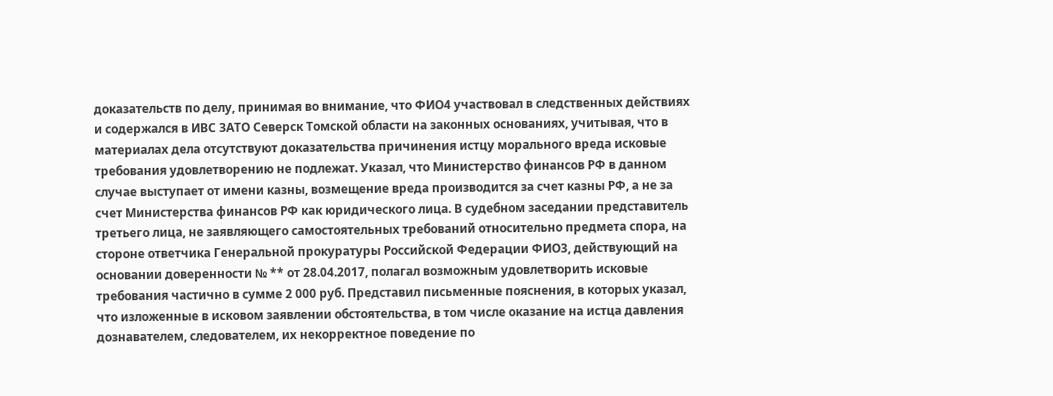доказательств по делу, принимая во внимание, что ФИО4 участвовал в следственных действиях и содержался в ИВС ЗАТО Северск Томской области на законных основаниях, учитывая, что в материалах дела отсутствуют доказательства причинения истцу морального вреда исковые требования удовлетворению не подлежат. Указал, что Министерство финансов РФ в данном случае выступает от имени казны, возмещение вреда производится за счет казны РФ, а не за счет Министерства финансов РФ как юридического лица. В судебном заседании представитель третьего лица, не заявляющего самостоятельных требований относительно предмета спора, на стороне ответчика Генеральной прокуратуры Российской Федерации ФИО3, действующий на основании доверенности № ** от 28.04.2017, полагал возможным удовлетворить исковые требования частично в сумме 2 000 руб. Представил письменные пояснения, в которых указал, что изложенные в исковом заявлении обстоятельства, в том числе оказание на истца давления дознавателем, следователем, их некорректное поведение по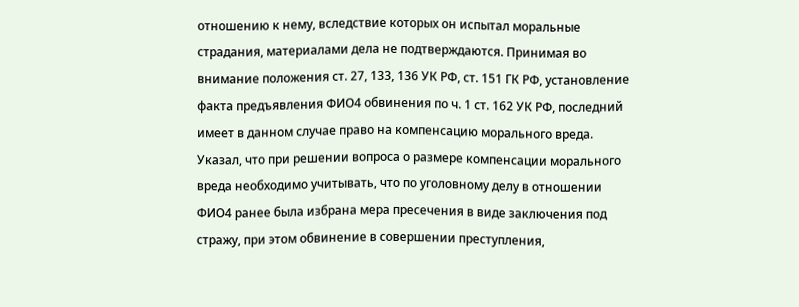отношению к нему, вследствие которых он испытал моральные страдания, материалами дела не подтверждаются. Принимая во внимание положения ст. 27, 133, 136 УК РФ, ст. 151 ГК РФ, установление факта предъявления ФИО4 обвинения по ч. 1 ст. 162 УК РФ, последний имеет в данном случае право на компенсацию морального вреда. Указал, что при решении вопроса о размере компенсации морального вреда необходимо учитывать, что по уголовному делу в отношении ФИО4 ранее была избрана мера пресечения в виде заключения под стражу, при этом обвинение в совершении преступления,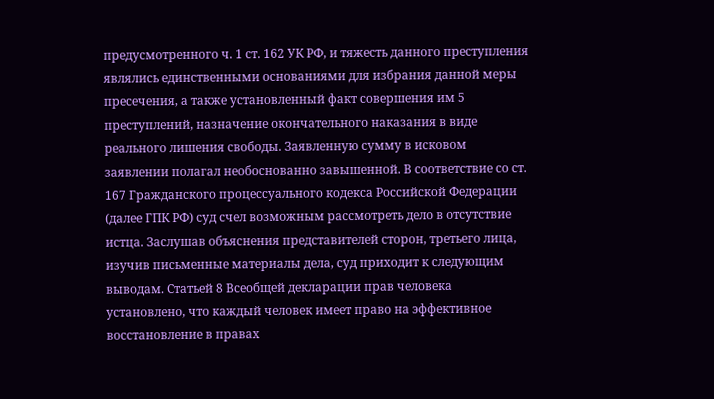предусмотренного ч. 1 ст. 162 УК РФ, и тяжесть данного преступления являлись единственными основаниями для избрания данной меры пресечения, а также установленный факт совершения им 5 преступлений, назначение окончательного наказания в виде реального лишения свободы. Заявленную сумму в исковом заявлении полагал необоснованно завышенной. В соответствие со ст. 167 Гражданского процессуального кодекса Российской Федерации (далее ГПК РФ) суд счел возможным рассмотреть дело в отсутствие истца. Заслушав объяснения представителей сторон, третьего лица, изучив письменные материалы дела, суд приходит к следующим выводам. Статьей 8 Всеобщей декларации прав человека установлено, что каждый человек имеет право на эффективное восстановление в правах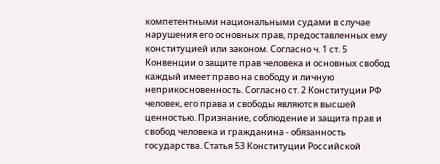компетентными национальными судами в случае нарушения его основных прав, предоставленных ему конституцией или законом. Согласно ч. 1 ст. 5 Конвенции о защите прав человека и основных свобод каждый имеет право на свободу и личную неприкосновенность. Согласно ст. 2 Конституции РФ человек, его права и свободы являются высшей ценностью. Признание, соблюдение и защита прав и свобод человека и гражданина - обязанность государства. Статья 53 Конституции Российской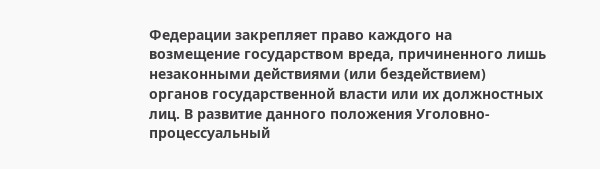Федерации закрепляет право каждого на возмещение государством вреда, причиненного лишь незаконными действиями (или бездействием) органов государственной власти или их должностных лиц. В развитие данного положения Уголовно-процессуальный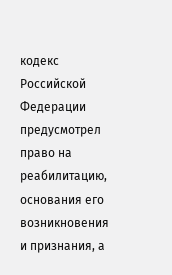кодекс Российской Федерации предусмотрел право на реабилитацию, основания его возникновения и признания, а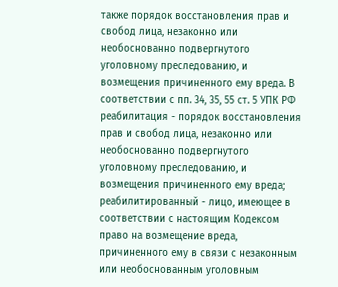также порядок восстановления прав и свобод лица, незаконно или необоснованно подвергнутого уголовному преследованию, и возмещения причиненного ему вреда. В соответствии с пп. 34, 35, 55 ст. 5 УПК РФ реабилитация - порядок восстановления прав и свобод лица, незаконно или необоснованно подвергнутого уголовному преследованию, и возмещения причиненного ему вреда; реабилитированный - лицо, имеющее в соответствии с настоящим Кодексом право на возмещение вреда, причиненного ему в связи с незаконным или необоснованным уголовным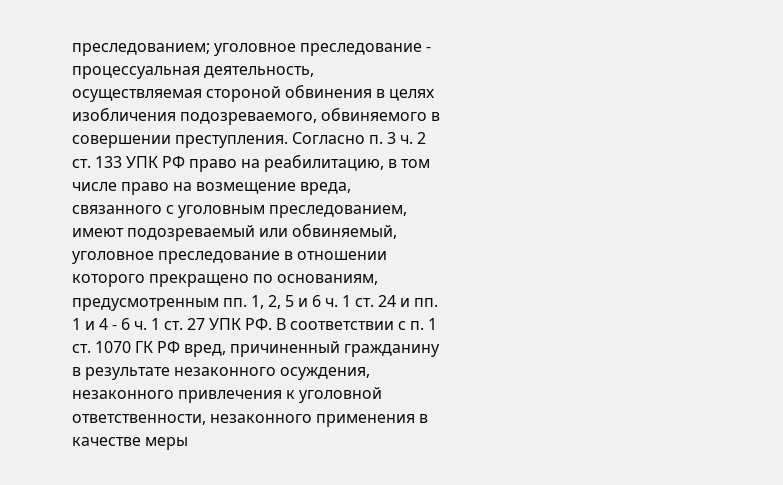преследованием; уголовное преследование - процессуальная деятельность, осуществляемая стороной обвинения в целях изобличения подозреваемого, обвиняемого в совершении преступления. Согласно п. 3 ч. 2 ст. 133 УПК РФ право на реабилитацию, в том числе право на возмещение вреда, связанного с уголовным преследованием, имеют подозреваемый или обвиняемый, уголовное преследование в отношении которого прекращено по основаниям, предусмотренным пп. 1, 2, 5 и 6 ч. 1 ст. 24 и пп. 1 и 4 - 6 ч. 1 ст. 27 УПК РФ. В соответствии с п. 1 ст. 1070 ГК РФ вред, причиненный гражданину в результате незаконного осуждения, незаконного привлечения к уголовной ответственности, незаконного применения в качестве меры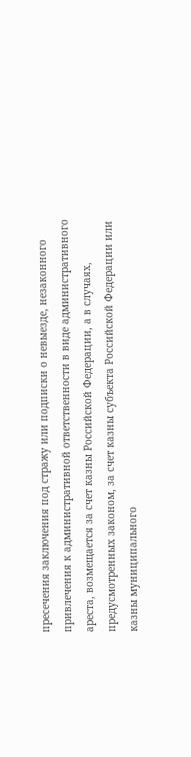пресечения заключения под стражу или подписки о невыезде, незаконного привлечения к административной ответственности в виде административного ареста, возмещается за счет казны Российской Федерации, а в случаях, предусмотренных законом, за счет казны субъекта Российской Федерации или казны муниципального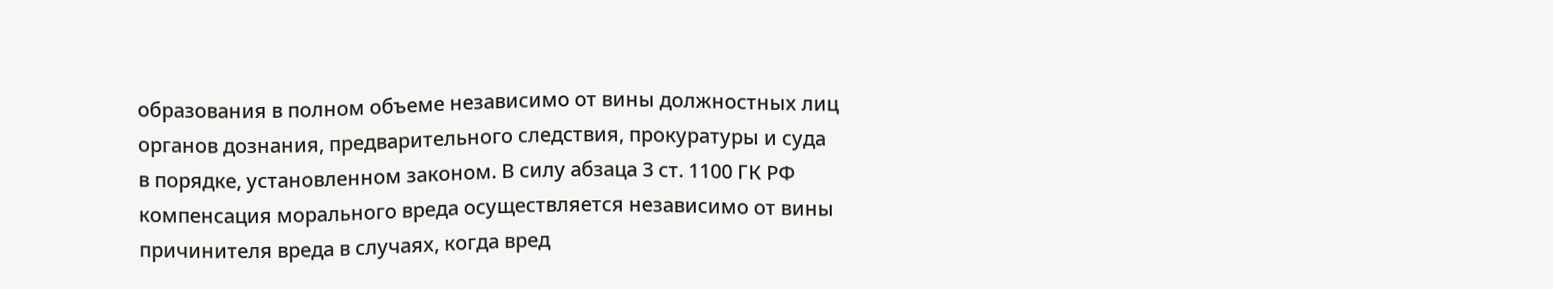образования в полном объеме независимо от вины должностных лиц органов дознания, предварительного следствия, прокуратуры и суда в порядке, установленном законом. В силу абзаца 3 ст. 1100 ГК РФ компенсация морального вреда осуществляется независимо от вины причинителя вреда в случаях, когда вред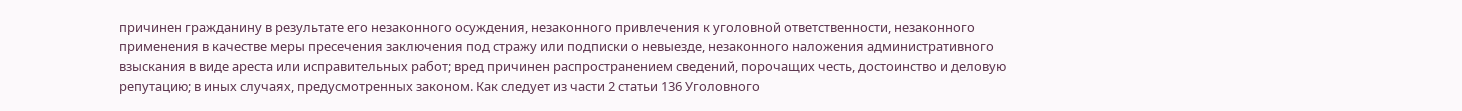причинен гражданину в результате его незаконного осуждения, незаконного привлечения к уголовной ответственности, незаконного применения в качестве меры пресечения заключения под стражу или подписки о невыезде, незаконного наложения административного взыскания в виде ареста или исправительных работ; вред причинен распространением сведений, порочащих честь, достоинство и деловую репутацию; в иных случаях, предусмотренных законом. Как следует из части 2 статьи 136 Уголовного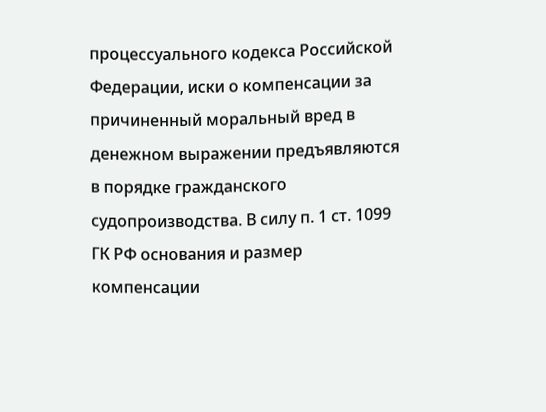процессуального кодекса Российской Федерации, иски о компенсации за причиненный моральный вред в денежном выражении предъявляются в порядке гражданского судопроизводства. В силу п. 1 ст. 1099 ГК РФ основания и размер компенсации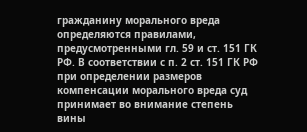гражданину морального вреда определяются правилами, предусмотренными гл. 59 и ст. 151 ГК РФ. В соответствии с п. 2 ст. 151 ГК РФ при определении размеров компенсации морального вреда суд принимает во внимание степень вины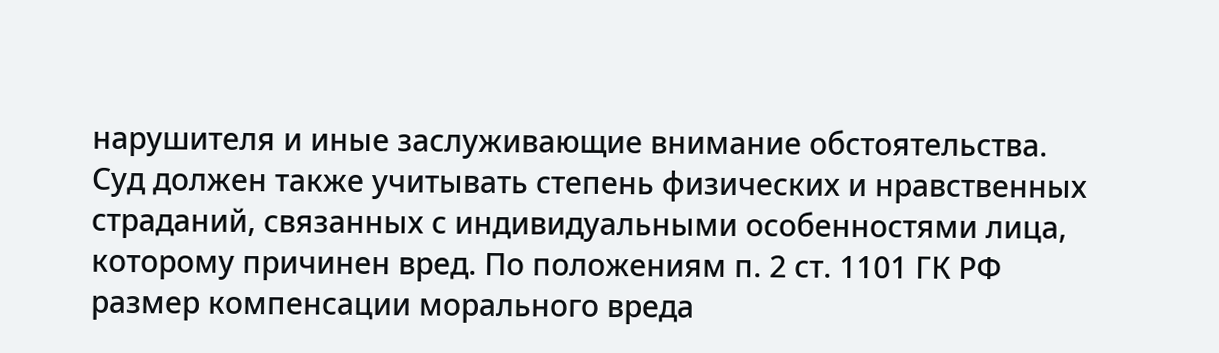нарушителя и иные заслуживающие внимание обстоятельства. Суд должен также учитывать степень физических и нравственных страданий, связанных с индивидуальными особенностями лица, которому причинен вред. По положениям п. 2 ст. 1101 ГК РФ размер компенсации морального вреда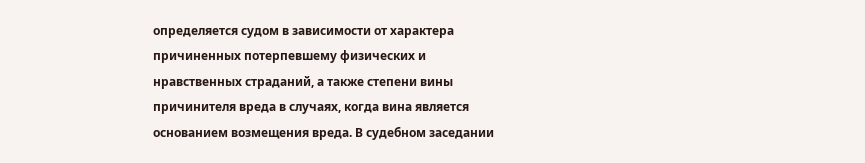определяется судом в зависимости от характера причиненных потерпевшему физических и нравственных страданий, а также степени вины причинителя вреда в случаях, когда вина является основанием возмещения вреда. В судебном заседании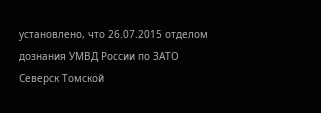установлено, что 26.07.2015 отделом дознания УМВД России по ЗАТО Северск Томской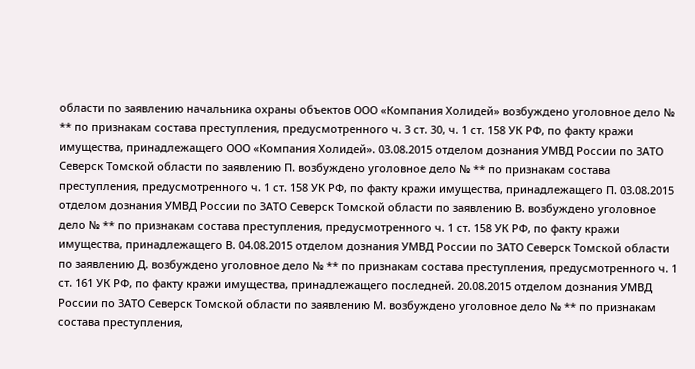области по заявлению начальника охраны объектов ООО «Компания Холидей» возбуждено уголовное дело № ** по признакам состава преступления, предусмотренного ч. 3 ст. 30, ч. 1 ст. 158 УК РФ, по факту кражи имущества, принадлежащего ООО «Компания Холидей». 03.08.2015 отделом дознания УМВД России по ЗАТО Северск Томской области по заявлению П. возбуждено уголовное дело № ** по признакам состава преступления, предусмотренного ч. 1 ст. 158 УК РФ, по факту кражи имущества, принадлежащего П. 03.08.2015 отделом дознания УМВД России по ЗАТО Северск Томской области по заявлению В. возбуждено уголовное дело № ** по признакам состава преступления, предусмотренного ч. 1 ст. 158 УК РФ, по факту кражи имущества, принадлежащего В. 04.08.2015 отделом дознания УМВД России по ЗАТО Северск Томской области по заявлению Д. возбуждено уголовное дело № ** по признакам состава преступления, предусмотренного ч. 1 ст. 161 УК РФ, по факту кражи имущества, принадлежащего последней. 20.08.2015 отделом дознания УМВД России по ЗАТО Северск Томской области по заявлению М. возбуждено уголовное дело № ** по признакам состава преступления,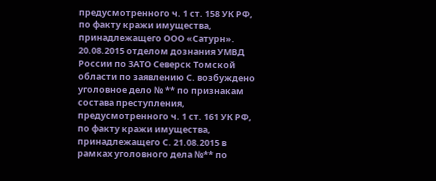предусмотренного ч. 1 ст. 158 УК РФ, по факту кражи имущества, принадлежащего ООО «Сатурн». 20.08.2015 отделом дознания УМВД России по ЗАТО Северск Томской области по заявлению С. возбуждено уголовное дело № ** по признакам состава преступления, предусмотренного ч. 1 ст. 161 УК РФ, по факту кражи имущества, принадлежащего С. 21.08.2015 в рамках уголовного дела №** по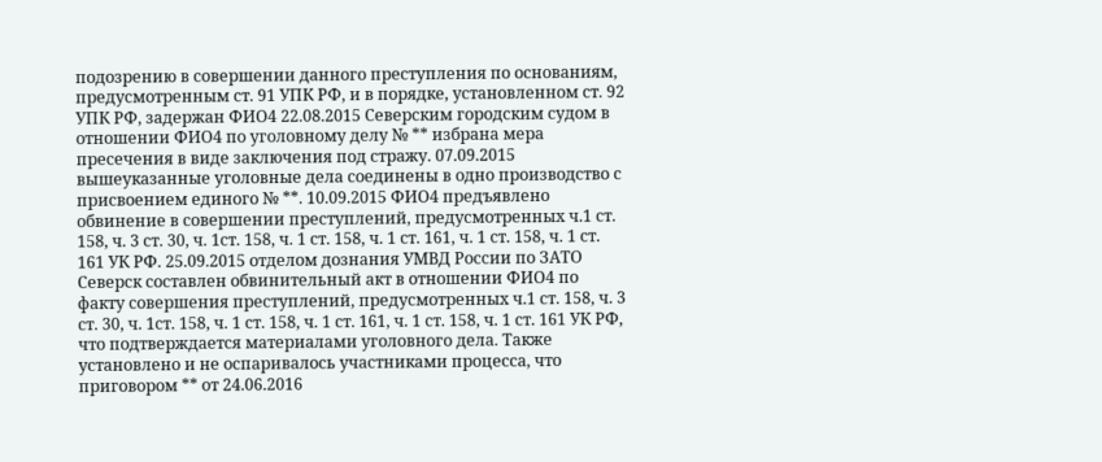подозрению в совершении данного преступления по основаниям, предусмотренным ст. 91 УПК РФ, и в порядке, установленном ст. 92 УПК РФ, задержан ФИО4 22.08.2015 Северским городским судом в отношении ФИО4 по уголовному делу № ** избрана мера пресечения в виде заключения под стражу. 07.09.2015 вышеуказанные уголовные дела соединены в одно производство с присвоением единого № **. 10.09.2015 ФИО4 предъявлено обвинение в совершении преступлений, предусмотренных ч.1 ст. 158, ч. 3 ст. 30, ч. 1ст. 158, ч. 1 ст. 158, ч. 1 ст. 161, ч. 1 ст. 158, ч. 1 ст. 161 УК РФ. 25.09.2015 отделом дознания УМВД России по ЗАТО Северск составлен обвинительный акт в отношении ФИО4 по факту совершения преступлений, предусмотренных ч.1 ст. 158, ч. 3 ст. 30, ч. 1ст. 158, ч. 1 ст. 158, ч. 1 ст. 161, ч. 1 ст. 158, ч. 1 ст. 161 УК РФ, что подтверждается материалами уголовного дела. Также установлено и не оспаривалось участниками процесса, что приговором ** от 24.06.2016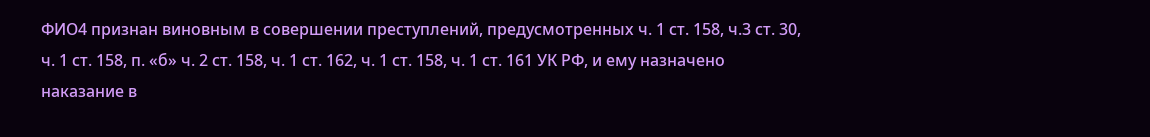ФИО4 признан виновным в совершении преступлений, предусмотренных ч. 1 ст. 158, ч.3 ст. 30, ч. 1 ст. 158, п. «б» ч. 2 ст. 158, ч. 1 ст. 162, ч. 1 ст. 158, ч. 1 ст. 161 УК РФ, и ему назначено наказание в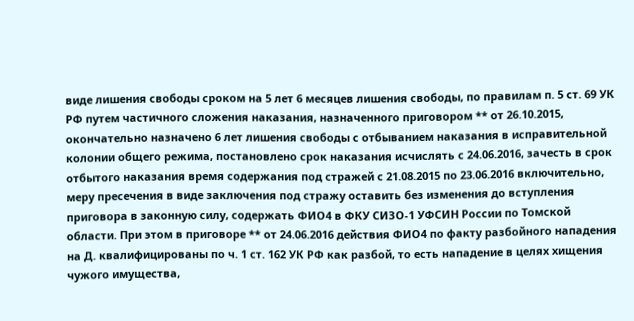виде лишения свободы сроком на 5 лет 6 месяцев лишения свободы, по правилам п. 5 ст. 69 УК РФ путем частичного сложения наказания, назначенного приговором ** от 26.10.2015, окончательно назначено 6 лет лишения свободы с отбыванием наказания в исправительной колонии общего режима, постановлено срок наказания исчислять с 24.06.2016, зачесть в срок отбытого наказания время содержания под стражей с 21.08.2015 по 23.06.2016 включительно, меру пресечения в виде заключения под стражу оставить без изменения до вступления приговора в законную силу, содержать ФИО4 в ФКУ СИЗО-1 УФСИН России по Томской области. При этом в приговоре ** от 24.06.2016 действия ФИО4 по факту разбойного нападения на Д. квалифицированы по ч. 1 ст. 162 УК РФ как разбой, то есть нападение в целях хищения чужого имущества,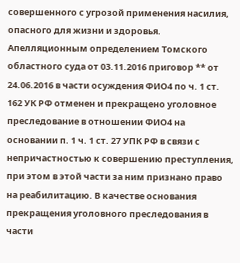совершенного с угрозой применения насилия, опасного для жизни и здоровья. Апелляционным определением Томского областного суда от 03.11.2016 приговор ** от 24.06.2016 в части осуждения ФИО4 по ч. 1 ст. 162 УК РФ отменен и прекращено уголовное преследование в отношении ФИО4 на основании п. 1 ч. 1 ст. 27 УПК РФ в связи с непричастностью к совершению преступления, при этом в этой части за ним признано право на реабилитацию. В качестве основания прекращения уголовного преследования в части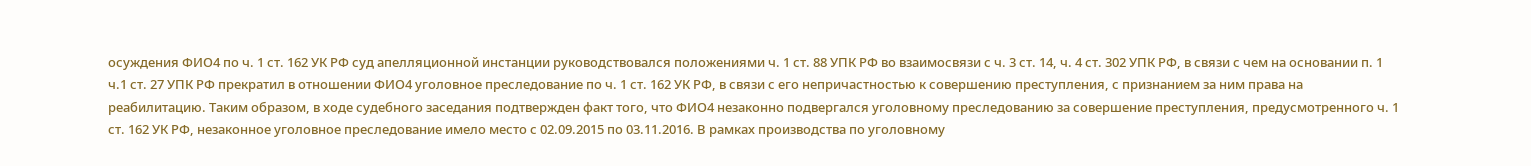осуждения ФИО4 по ч. 1 ст. 162 УК РФ суд апелляционной инстанции руководствовался положениями ч. 1 ст. 88 УПК РФ во взаимосвязи с ч. 3 ст. 14, ч. 4 ст. 302 УПК РФ, в связи с чем на основании п. 1 ч.1 ст. 27 УПК РФ прекратил в отношении ФИО4 уголовное преследование по ч. 1 ст. 162 УК РФ, в связи с его непричастностью к совершению преступления, с признанием за ним права на реабилитацию. Таким образом, в ходе судебного заседания подтвержден факт того, что ФИО4 незаконно подвергался уголовному преследованию за совершение преступления, предусмотренного ч. 1 ст. 162 УК РФ, незаконное уголовное преследование имело место с 02.09.2015 по 03.11.2016. В рамках производства по уголовному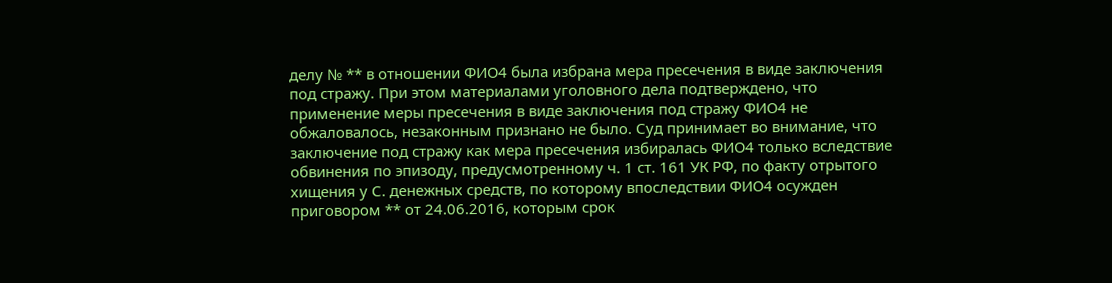делу № ** в отношении ФИО4 была избрана мера пресечения в виде заключения под стражу. При этом материалами уголовного дела подтверждено, что применение меры пресечения в виде заключения под стражу ФИО4 не обжаловалось, незаконным признано не было. Суд принимает во внимание, что заключение под стражу как мера пресечения избиралась ФИО4 только вследствие обвинения по эпизоду, предусмотренному ч. 1 ст. 161 УК РФ, по факту отрытого хищения у С. денежных средств, по которому впоследствии ФИО4 осужден приговором ** от 24.06.2016, которым срок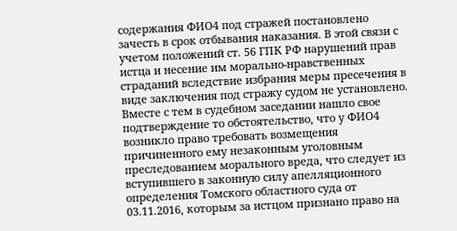содержания ФИО4 под стражей постановлено зачесть в срок отбывания наказания. В этой связи с учетом положений ст. 56 ГПК РФ нарушений прав истца и несение им морально-нравственных страданий вследствие избрания меры пресечения в виде заключения под стражу судом не установлено. Вместе с тем в судебном заседании нашло свое подтверждение то обстоятельство, что у ФИО4 возникло право требовать возмещения причиненного ему незаконным уголовным преследованием морального вреда, что следует из вступившего в законную силу апелляционного определения Томского областного суда от 03.11.2016, которым за истцом признано право на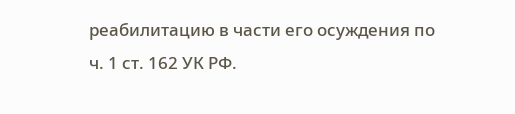реабилитацию в части его осуждения по ч. 1 ст. 162 УК РФ.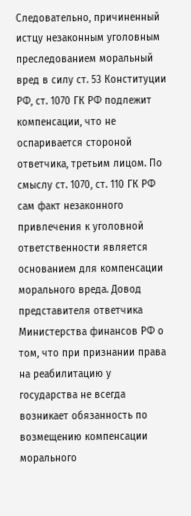Следовательно, причиненный истцу незаконным уголовным преследованием моральный вред в силу ст. 53 Конституции РФ, ст. 1070 ГК РФ подлежит компенсации, что не оспаривается стороной ответчика, третьим лицом. По смыслу ст. 1070, ст. 110 ГК РФ сам факт незаконного привлечения к уголовной ответственности является основанием для компенсации морального вреда. Довод представителя ответчика Министерства финансов РФ о том, что при признании права на реабилитацию у государства не всегда возникает обязанность по возмещению компенсации морального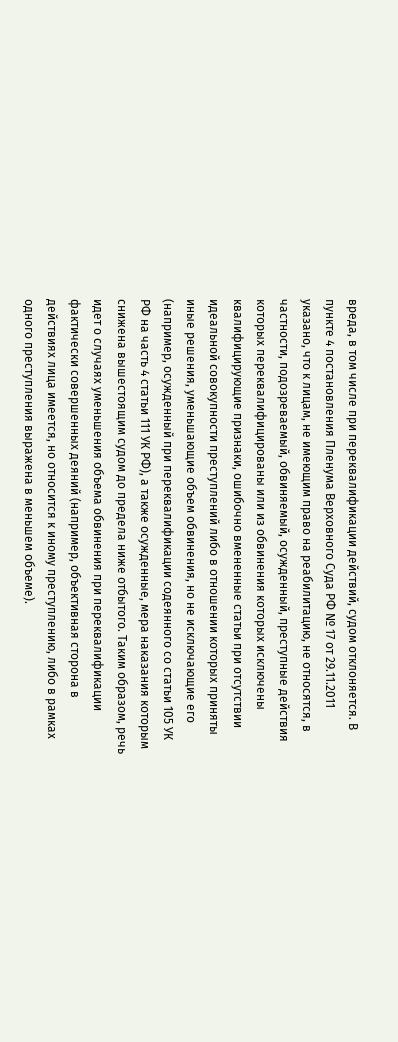вреда, в том числе при переквалификации действий, судом отклоняется. В пункте 4 постановления Пленума Верховного Суда РФ № 17 от 29.11.2011 указано, что к лицам, не имеющим право на реабилитацию, не относятся, в частности, подозреваемый, обвиняемый, осужденный, преступные действия которых переквалифицированы или из обвинения которых исключены квалифицирующие признаки, ошибочно вмененные статьи при отсутствии идеальной совокупности преступлений либо в отношении которых приняты иные решения, уменьшающие объем обвинения, но не исключающие его (например, осужденный при переквалификации содеянного со статьи 105 УК РФ на часть 4 статьи 111 УК РФ), а также осужденные, мера наказания которым снижена вышестоящим судом до предела ниже отбытого. Таким образом, речь идет о случаях уменьшения объема обвинения при переквалификации фактически совершенных деяний (например, объективная сторона в действиях лица имеется, но относится к иному преступлению, либо в рамках одного преступления выражена в меньшем объеме).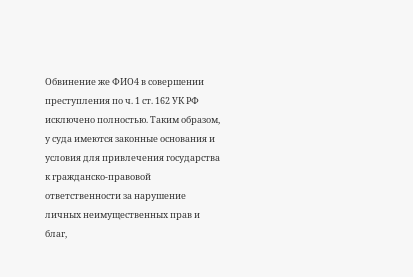Обвинение же ФИО4 в совершении преступления по ч. 1 ст. 162 УК РФ исключено полностью. Таким образом, у суда имеются законные основания и условия для привлечения государства к гражданско-правовой ответственности за нарушение личных неимущественных прав и благ,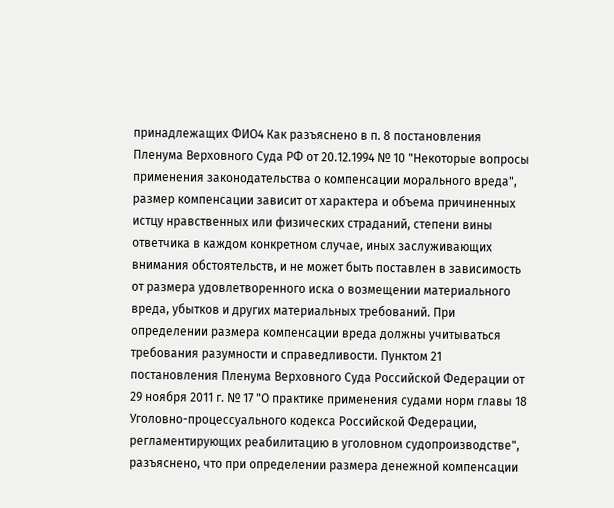принадлежащих ФИО4 Как разъяснено в п. 8 постановления Пленума Верховного Суда РФ от 20.12.1994 № 10 "Некоторые вопросы применения законодательства о компенсации морального вреда", размер компенсации зависит от характера и объема причиненных истцу нравственных или физических страданий, степени вины ответчика в каждом конкретном случае, иных заслуживающих внимания обстоятельств, и не может быть поставлен в зависимость от размера удовлетворенного иска о возмещении материального вреда, убытков и других материальных требований. При определении размера компенсации вреда должны учитываться требования разумности и справедливости. Пунктом 21 постановления Пленума Верховного Суда Российской Федерации от 29 ноября 2011 г. № 17 "О практике применения судами норм главы 18 Уголовно-процессуального кодекса Российской Федерации, регламентирующих реабилитацию в уголовном судопроизводстве", разъяснено, что при определении размера денежной компенсации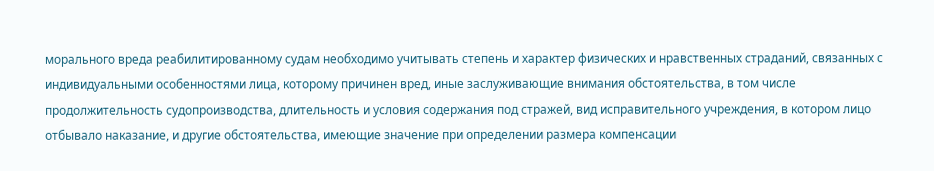морального вреда реабилитированному судам необходимо учитывать степень и характер физических и нравственных страданий, связанных с индивидуальными особенностями лица, которому причинен вред, иные заслуживающие внимания обстоятельства, в том числе продолжительность судопроизводства, длительность и условия содержания под стражей, вид исправительного учреждения, в котором лицо отбывало наказание, и другие обстоятельства, имеющие значение при определении размера компенсации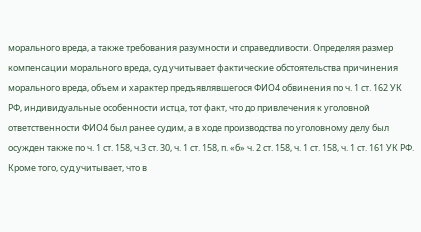морального вреда, а также требования разумности и справедливости. Определяя размер компенсации морального вреда, суд учитывает фактические обстоятельства причинения морального вреда, объем и характер предъявлявшегося ФИО4 обвинения по ч. 1 ст. 162 УК РФ, индивидуальные особенности истца, тот факт, что до привлечения к уголовной ответственности ФИО4 был ранее судим, а в ходе производства по уголовному делу был осужден также по ч. 1 ст. 158, ч.3 ст. 30, ч. 1 ст. 158, п. «б» ч. 2 ст. 158, ч. 1 ст. 158, ч. 1 ст. 161 УК РФ. Кроме того, суд учитывает, что в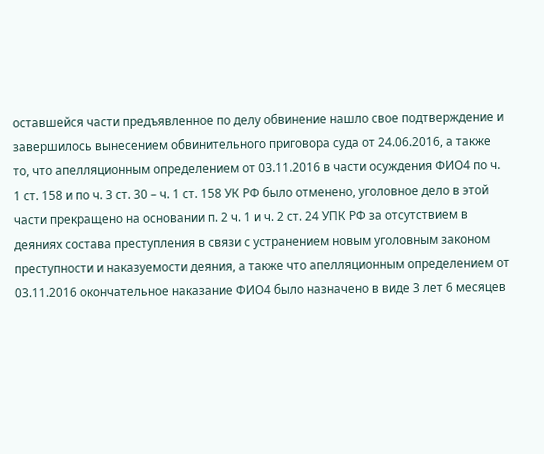оставшейся части предъявленное по делу обвинение нашло свое подтверждение и завершилось вынесением обвинительного приговора суда от 24.06.2016, а также то, что апелляционным определением от 03.11.2016 в части осуждения ФИО4 по ч. 1 ст. 158 и по ч. 3 ст. 30 – ч. 1 ст. 158 УК РФ было отменено, уголовное дело в этой части прекращено на основании п. 2 ч. 1 и ч. 2 ст. 24 УПК РФ за отсутствием в деяниях состава преступления в связи с устранением новым уголовным законом преступности и наказуемости деяния, а также что апелляционным определением от 03.11.2016 окончательное наказание ФИО4 было назначено в виде 3 лет 6 месяцев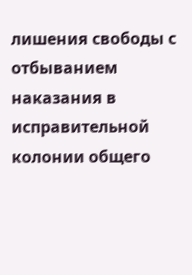лишения свободы с отбыванием наказания в исправительной колонии общего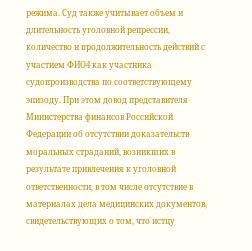режима. Суд также учитывает объем и длительность уголовной репрессии, количество и продолжительность действий с участием ФИО4 как участника судопроизводства по соответствующему эпизоду. При этом довод представителя Министерства финансов Российской Федерации об отсутствии доказательств моральных страданий, возникших в результате привлечения к уголовной ответственности, в том числе отсутствие в материалах дела медицинских документов, свидетельствующих о том, что истцу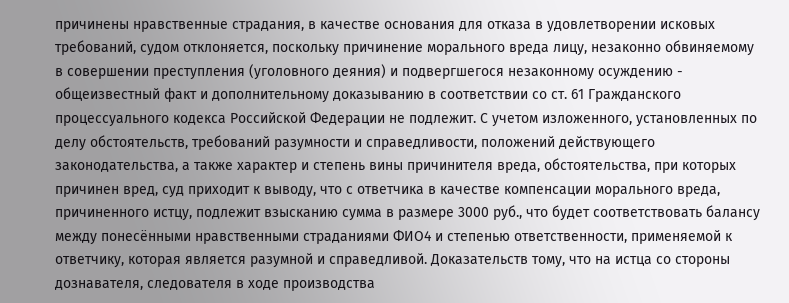причинены нравственные страдания, в качестве основания для отказа в удовлетворении исковых требований, судом отклоняется, поскольку причинение морального вреда лицу, незаконно обвиняемому в совершении преступления (уголовного деяния) и подвергшегося незаконному осуждению - общеизвестный факт и дополнительному доказыванию в соответствии со ст. 61 Гражданского процессуального кодекса Российской Федерации не подлежит. С учетом изложенного, установленных по делу обстоятельств, требований разумности и справедливости, положений действующего законодательства, а также характер и степень вины причинителя вреда, обстоятельства, при которых причинен вред, суд приходит к выводу, что с ответчика в качестве компенсации морального вреда, причиненного истцу, подлежит взысканию сумма в размере 3000 руб., что будет соответствовать балансу между понесёнными нравственными страданиями ФИО4 и степенью ответственности, применяемой к ответчику, которая является разумной и справедливой. Доказательств тому, что на истца со стороны дознавателя, следователя в ходе производства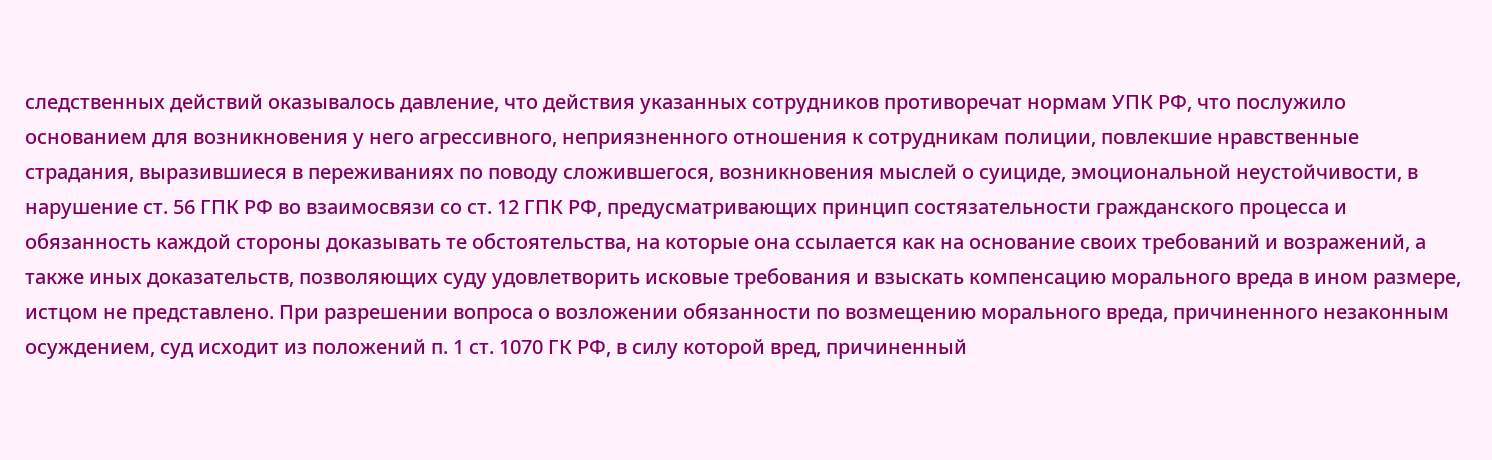следственных действий оказывалось давление, что действия указанных сотрудников противоречат нормам УПК РФ, что послужило основанием для возникновения у него агрессивного, неприязненного отношения к сотрудникам полиции, повлекшие нравственные страдания, выразившиеся в переживаниях по поводу сложившегося, возникновения мыслей о суициде, эмоциональной неустойчивости, в нарушение ст. 56 ГПК РФ во взаимосвязи со ст. 12 ГПК РФ, предусматривающих принцип состязательности гражданского процесса и обязанность каждой стороны доказывать те обстоятельства, на которые она ссылается как на основание своих требований и возражений, а также иных доказательств, позволяющих суду удовлетворить исковые требования и взыскать компенсацию морального вреда в ином размере, истцом не представлено. При разрешении вопроса о возложении обязанности по возмещению морального вреда, причиненного незаконным осуждением, суд исходит из положений п. 1 ст. 1070 ГК РФ, в силу которой вред, причиненный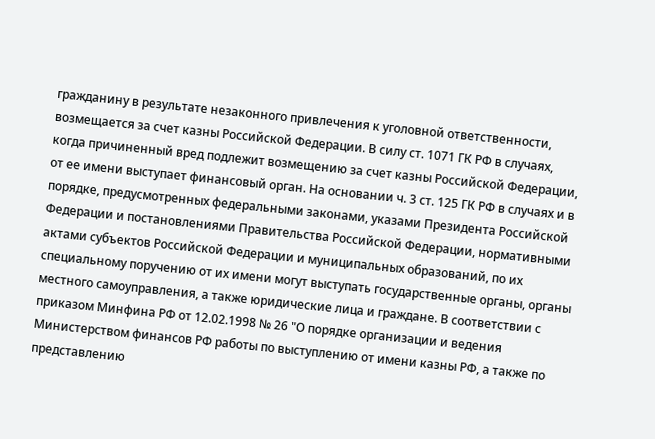гражданину в результате незаконного привлечения к уголовной ответственности, возмещается за счет казны Российской Федерации. В силу ст. 1071 ГК РФ в случаях, когда причиненный вред подлежит возмещению за счет казны Российской Федерации, от ее имени выступает финансовый орган. На основании ч. 3 ст. 125 ГК РФ в случаях и в порядке, предусмотренных федеральными законами, указами Президента Российской Федерации и постановлениями Правительства Российской Федерации, нормативными актами субъектов Российской Федерации и муниципальных образований, по их специальному поручению от их имени могут выступать государственные органы, органы местного самоуправления, а также юридические лица и граждане. В соответствии с приказом Минфина РФ от 12.02.1998 № 26 "О порядке организации и ведения Министерством финансов РФ работы по выступлению от имени казны РФ, а также по представлению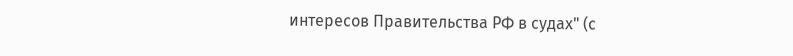интересов Правительства РФ в судах" (с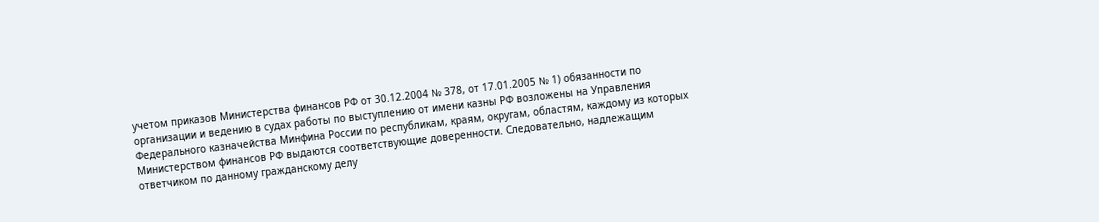учетом приказов Министерства финансов РФ от 30.12.2004 № 378, от 17.01.2005 № 1) обязанности по организации и ведению в судах работы по выступлению от имени казны РФ возложены на Управления Федерального казначейства Минфина России по республикам, краям, округам, областям, каждому из которых Министерством финансов РФ выдаются соответствующие доверенности. Следовательно, надлежащим ответчиком по данному гражданскому делу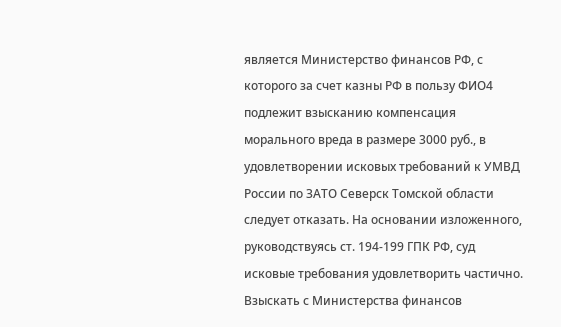является Министерство финансов РФ, с которого за счет казны РФ в пользу ФИО4 подлежит взысканию компенсация морального вреда в размере 3000 руб., в удовлетворении исковых требований к УМВД России по ЗАТО Северск Томской области следует отказать. На основании изложенного, руководствуясь ст. 194-199 ГПК РФ, суд исковые требования удовлетворить частично. Взыскать с Министерства финансов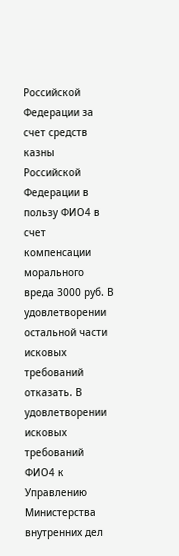Российской Федерации за счет средств казны Российской Федерации в пользу ФИО4 в счет компенсации морального вреда 3000 руб. В удовлетворении остальной части исковых требований отказать. В удовлетворении исковых требований ФИО4 к Управлению Министерства внутренних дел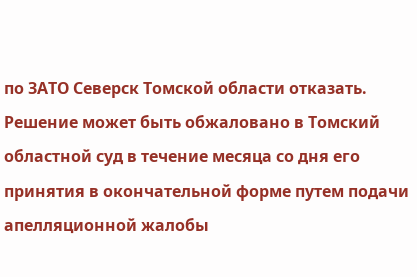по ЗАТО Северск Томской области отказать. Решение может быть обжаловано в Томский областной суд в течение месяца со дня его принятия в окончательной форме путем подачи апелляционной жалобы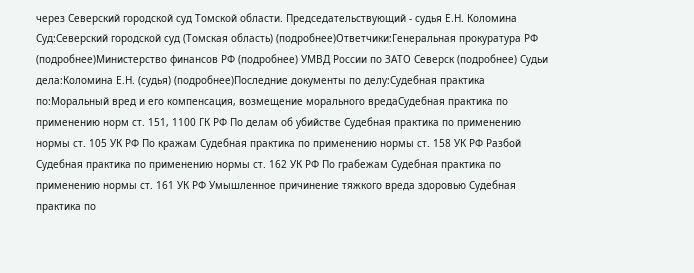через Северский городской суд Томской области. Председательствующий - судья Е.Н. Коломина Суд:Северский городской суд (Томская область) (подробнее)Ответчики:Генеральная прокуратура РФ (подробнее)Министерство финансов РФ (подробнее) УМВД России по ЗАТО Северск (подробнее) Судьи дела:Коломина Е.Н. (судья) (подробнее)Последние документы по делу:Судебная практика по:Моральный вред и его компенсация, возмещение морального вредаСудебная практика по применению норм ст. 151, 1100 ГК РФ По делам об убийстве Судебная практика по применению нормы ст. 105 УК РФ По кражам Судебная практика по применению нормы ст. 158 УК РФ Разбой Судебная практика по применению нормы ст. 162 УК РФ По грабежам Судебная практика по применению нормы ст. 161 УК РФ Умышленное причинение тяжкого вреда здоровью Судебная практика по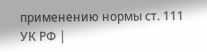применению нормы ст. 111 УК РФ |